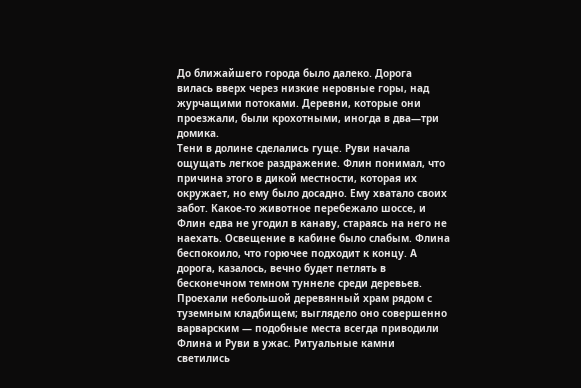До ближайшего города было далеко. Дорога вилась вверх через низкие неровные горы, над журчащими потоками. Деревни, которые они проезжали, были крохотными, иногда в два—три домика.
Тени в долине сделались гуще. Руви начала ощущать легкое раздражение. Флин понимал, что причина этого в дикой местности, которая их окружает, но ему было досадно. Ему хватало своих забот. Какое-то животное перебежало шоссе, и Флин едва не угодил в канаву, стараясь на него не наехать. Освещение в кабине было слабым. Флина беспокоило, что горючее подходит к концу. А дорога, казалось, вечно будет петлять в бесконечном темном туннеле среди деревьев.
Проехали небольшой деревянный храм рядом с туземным кладбищем; выглядело оно совершенно варварским — подобные места всегда приводили Флина и Руви в ужас. Ритуальные камни светились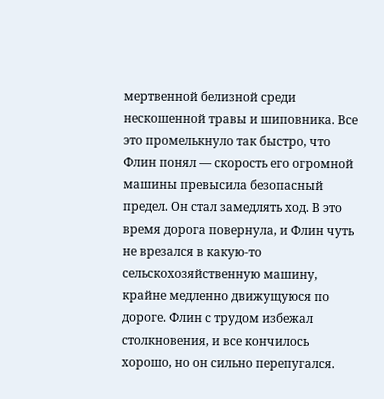мертвенной белизной среди нескошенной травы и шиповника. Все это промелькнуло так быстро, что Флин понял — скорость его огромной машины превысила безопасный предел. Он стал замедлять ход. В это время дорога повернула, и Флин чуть не врезался в какую-то сельскохозяйственную машину, крайне медленно движущуюся по дороге. Флин с трудом избежал столкновения, и все кончилось хорошо, но он сильно перепугался.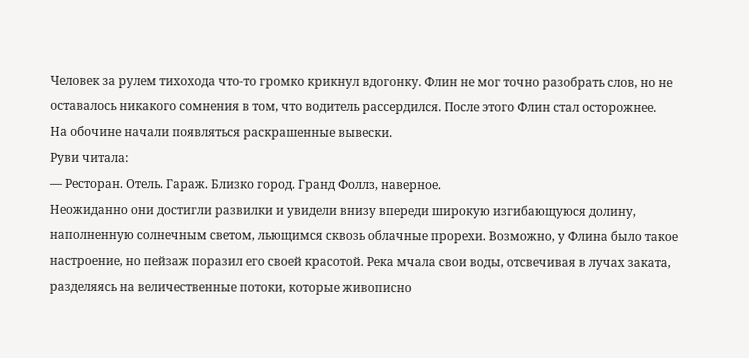Человек за рулем тихохода что-то громко крикнул вдогонку. Флин не мог точно разобрать слов, но не оставалось никакого сомнения в том, что водитель рассердился. После этого Флин стал осторожнее.
На обочине начали появляться раскрашенные вывески.
Руви читала:
— Ресторан. Отель. Гараж. Близко город. Гранд Фоллз, наверное.
Неожиданно они достигли развилки и увидели внизу впереди широкую изгибающуюся долину, наполненную солнечным светом, льющимся сквозь облачные прорехи. Возможно, у Флина было такое настроение, но пейзаж поразил его своей красотой. Река мчала свои воды, отсвечивая в лучах заката, разделяясь на величественные потоки, которые живописно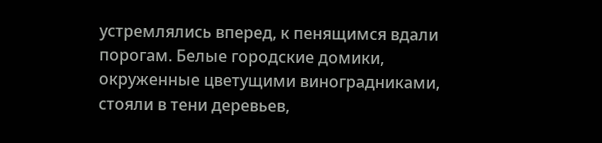устремлялись вперед, к пенящимся вдали порогам. Белые городские домики, окруженные цветущими виноградниками, стояли в тени деревьев,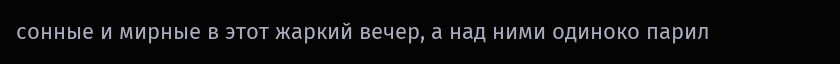сонные и мирные в этот жаркий вечер, а над ними одиноко парил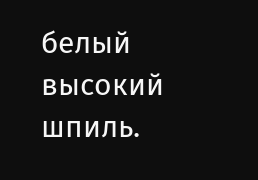белый высокий шпиль.